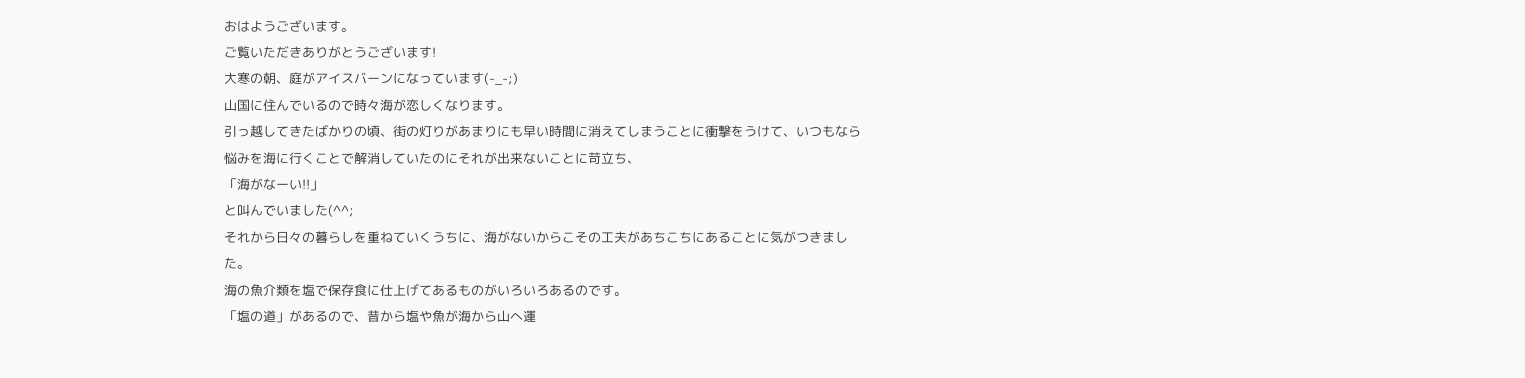おはようございます。
ご覧いただきありがとうございます!
大寒の朝、庭がアイスバーンになっています(-_-;)
山国に住んでいるので時々海が恋しくなります。
引っ越してきたばかりの頃、街の灯りがあまりにも早い時間に消えてしまうことに衝撃をうけて、いつもなら悩みを海に行くことで解消していたのにそれが出来ないことに苛立ち、
「海がなーい!!」
と叫んでいました(^^;
それから日々の暮らしを重ねていくうちに、海がないからこその工夫があちこちにあることに気がつきました。
海の魚介類を塩で保存食に仕上げてあるものがいろいろあるのです。
「塩の道」があるので、昔から塩や魚が海から山へ運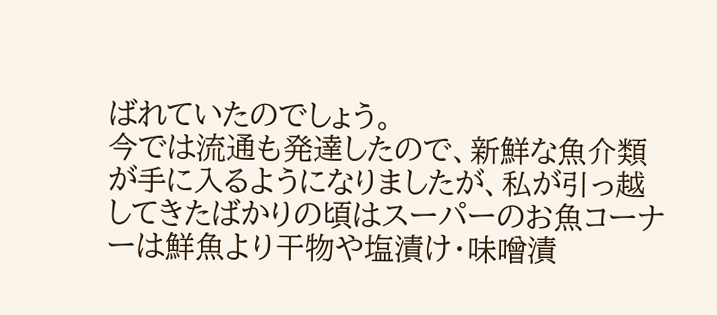ばれていたのでしょう。
今では流通も発達したので、新鮮な魚介類が手に入るようになりましたが、私が引っ越してきたばかりの頃はスーパーのお魚コーナーは鮮魚より干物や塩漬け・味噌漬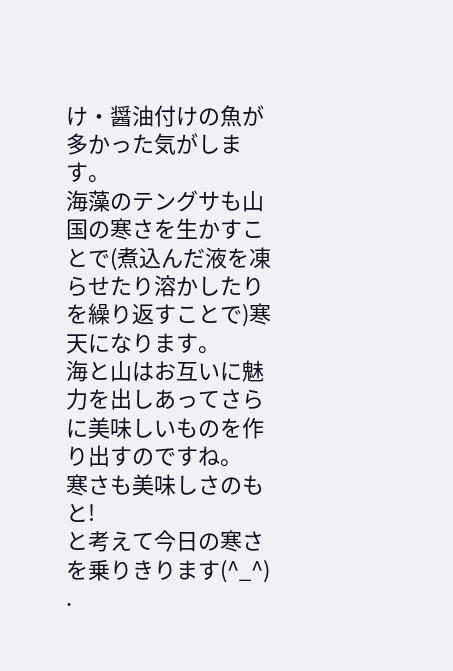け・醤油付けの魚が多かった気がします。
海藻のテングサも山国の寒さを生かすことで(煮込んだ液を凍らせたり溶かしたりを繰り返すことで)寒天になります。
海と山はお互いに魅力を出しあってさらに美味しいものを作り出すのですね。
寒さも美味しさのもと!
と考えて今日の寒さを乗りきります(^_^)
.